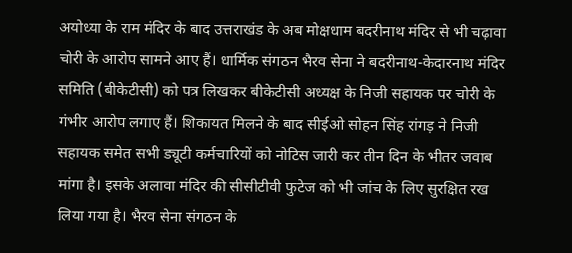अयोध्या के राम मंदिर के बाद उत्तराखंड के अब मोक्षधाम बदरीनाथ मंदिर से भी चढ़ावा चोरी के आरोप सामने आए हैं। धार्मिक संगठन भैरव सेना ने बदरीनाथ-केदारनाथ मंदिर समिति (बीकेटीसी) को पत्र लिखकर बीकेटीसी अध्यक्ष के निजी सहायक पर चोरी के गंभीर आरोप लगाए हैं। शिकायत मिलने के बाद सीईओ सोहन सिंह रांगड़ ने निजी सहायक समेत सभी ड्यूटी कर्मचारियों को नोटिस जारी कर तीन दिन के भीतर जवाब मांगा है। इसके अलावा मंदिर की सीसीटीवी फुटेज को भी जांच के लिए सुरक्षित रख लिया गया है। भैरव सेना संगठन के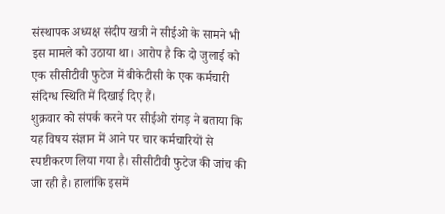संस्थापक अध्यक्ष संदीप खत्री ने सीईओ के सामने भी इस मामले को उठाया था। आरोप है कि दो जुलाई को एक सीसीटीवी फुटेज में बीकेटीसी के एक कर्मचारी संदिग्ध स्थिति में दिखाई दिए हैं।
शुक्रवार को संपर्क करने पर सीईओ रांगड़ ने बताया कि यह विषय संज्ञान में आने पर चार कर्मचारियों से स्पष्टीकरण लिया गया है। सीसीटीवी फुटेज की जांच की जा रही है। हालांकि इसमें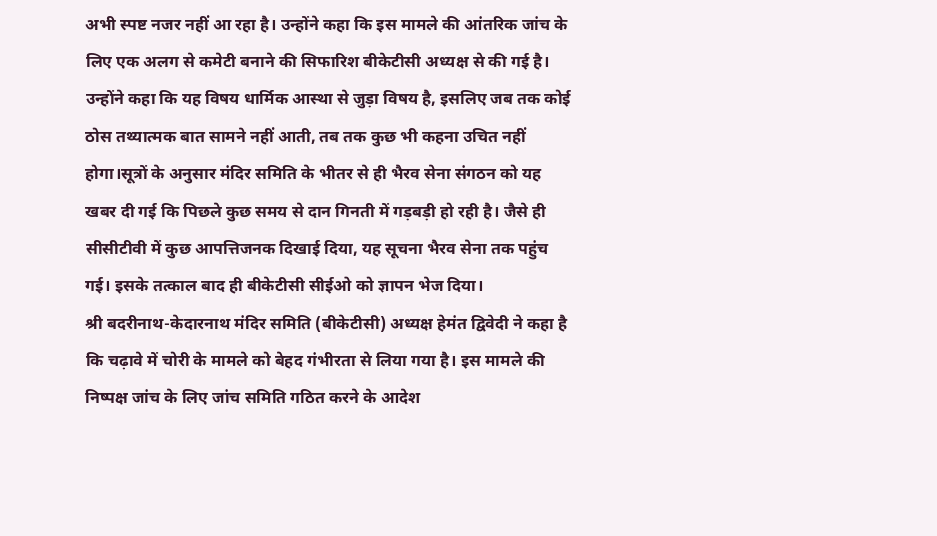अभी स्पष्ट नजर नहीं आ रहा है। उन्होंने कहा कि इस मामले की आंतरिक जांच के लिए एक अलग से कमेटी बनाने की सिफारिश बीकेटीसी अध्यक्ष से की गई है। उन्होंने कहा कि यह विषय धार्मिक आस्था से जुड़ा विषय है, इसलिए जब तक कोई ठोस तथ्यात्मक बात सामने नहीं आती, तब तक कुछ भी कहना उचित नहीं होगा।सूत्रों के अनुसार मंदिर समिति के भीतर से ही भैरव सेना संगठन को यह खबर दी गई कि पिछले कुछ समय से दान गिनती में गड़बड़ी हो रही है। जैसे ही सीसीटीवी में कुछ आपत्तिजनक दिखाई दिया, यह सूचना भैरव सेना तक पहुंच गई। इसके तत्काल बाद ही बीकेटीसी सीईओ को ज्ञापन भेज दिया।
श्री बदरीनाथ-केदारनाथ मंदिर समिति (बीकेटीसी) अध्यक्ष हेमंत द्विवेदी ने कहा है कि चढ़ावे में चोरी के मामले को बेहद गंभीरता से लिया गया है। इस मामले की निष्पक्ष जांच के लिए जांच समिति गठित करने के आदेश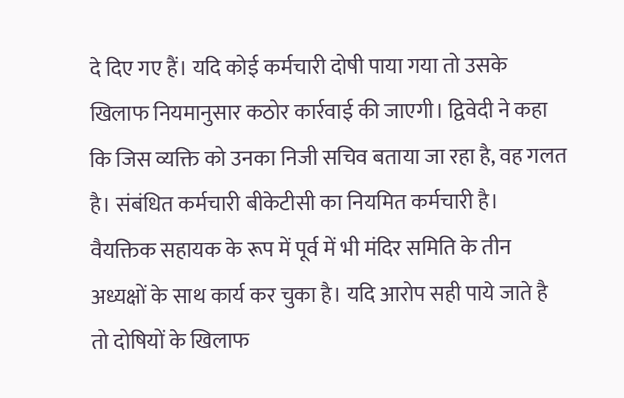दे दिए गए हैं। यदि कोई कर्मचारी दोषी पाया गया तो उसके खिलाफ नियमानुसार कठोर कार्रवाई की जाएगी। द्विवेदी ने कहा कि जिस व्यक्ति को उनका निजी सचिव बताया जा रहा है, वह गलत है। संबंधित कर्मचारी बीकेटीसी का नियमित कर्मचारी है। वैयक्तिक सहायक के रूप में पूर्व में भी मंदिर समिति के तीन अध्यक्षों के साथ कार्य कर चुका है। यदि आरोप सही पाये जाते है तो दोषियों के खिलाफ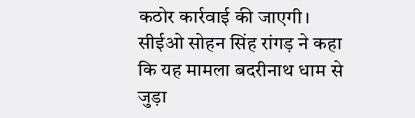कठोर कार्रवाई की जाएगी। सीईओ सोहन सिंह रांगड़ ने कहा कि यह मामला बदरीनाथ धाम से जुड़ा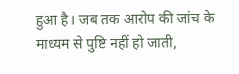हुआ है। जब तक आरोप की जांच के माध्यम से पुष्टि नहीं हो जाती,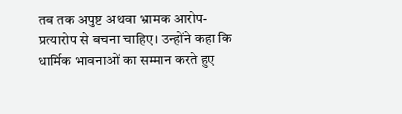तब तक अपुष्ट अथवा भ्रामक आरोप-प्रत्यारोप से बचना चाहिए। उन्होंने कहा कि धार्मिक भावनाओं का सम्मान करते हुए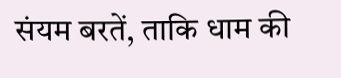संयम बरतें, ताकि धाम की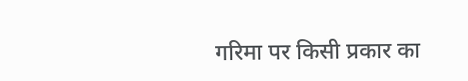गरिमा पर किसी प्रकार का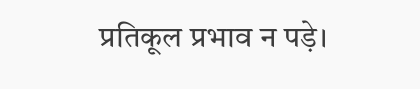प्रतिकूल प्रभाव न पड़े।